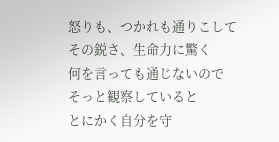怒りも、つかれも通りこして
その鋭さ、生命力に驚く
何を言っても通じないので
そっと観察していると
とにかく自分を守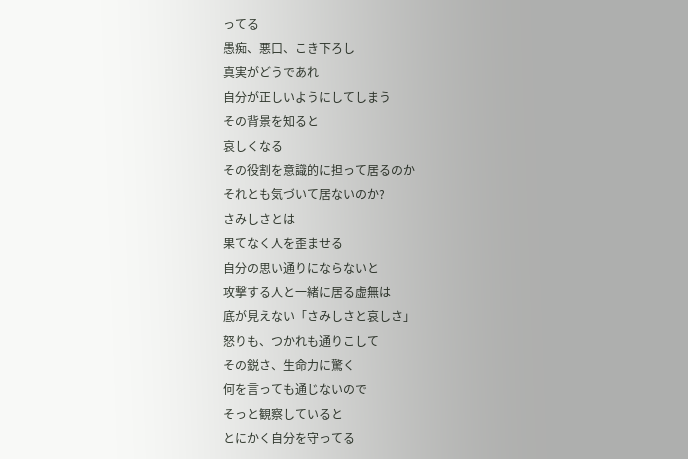ってる
愚痴、悪口、こき下ろし
真実がどうであれ
自分が正しいようにしてしまう
その背景を知ると
哀しくなる
その役割を意識的に担って居るのか
それとも気づいて居ないのか?
さみしさとは
果てなく人を歪ませる
自分の思い通りにならないと
攻撃する人と一緒に居る虚無は
底が見えない「さみしさと哀しさ」
怒りも、つかれも通りこして
その鋭さ、生命力に驚く
何を言っても通じないので
そっと観察していると
とにかく自分を守ってる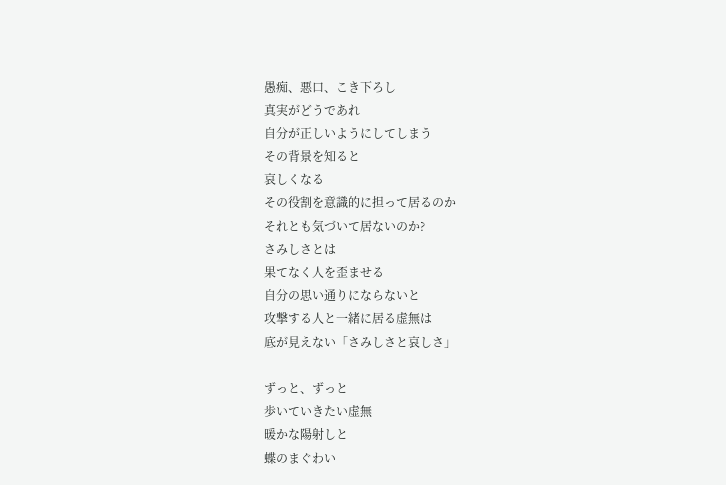愚痴、悪口、こき下ろし
真実がどうであれ
自分が正しいようにしてしまう
その背景を知ると
哀しくなる
その役割を意識的に担って居るのか
それとも気づいて居ないのか?
さみしさとは
果てなく人を歪ませる
自分の思い通りにならないと
攻撃する人と一緒に居る虚無は
底が見えない「さみしさと哀しさ」

ずっと、ずっと
歩いていきたい虚無
暖かな陽射しと
蝶のまぐわい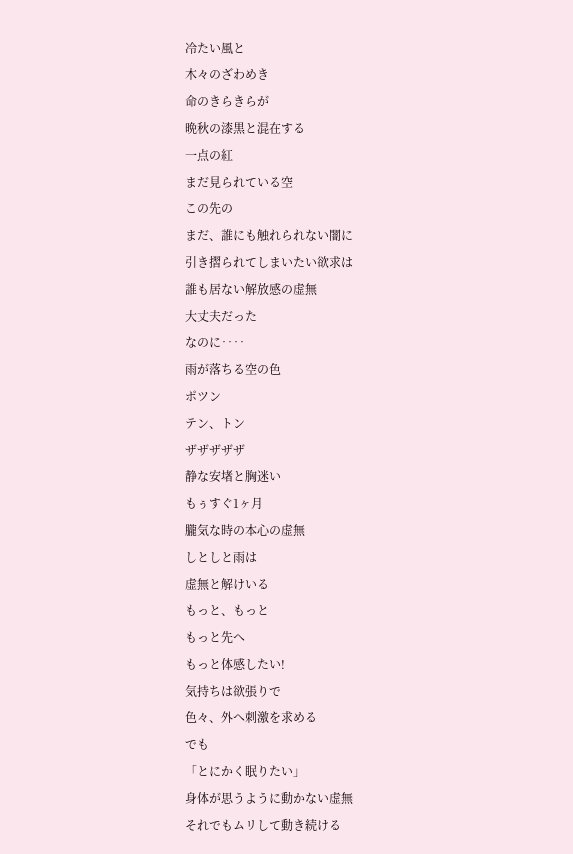冷たい風と
木々のざわめき
命のきらきらが
晩秋の漆黒と混在する
一点の紅
まだ見られている空
この先の
まだ、誰にも触れられない闇に
引き摺られてしまいたい欲求は
誰も居ない解放感の虚無
大丈夫だった
なのに‥‥
雨が落ちる空の色
ポツン
テン、トン
ザザザザザ
静な安堵と胸迷い
もぅすぐ1ヶ月
朧気な時の本心の虚無
しとしと雨は
虚無と解けいる
もっと、もっと
もっと先へ
もっと体感したい!
気持ちは欲張りで
色々、外へ刺激を求める
でも
「とにかく眠りたい」
身体が思うように動かない虚無
それでもムリして動き続ける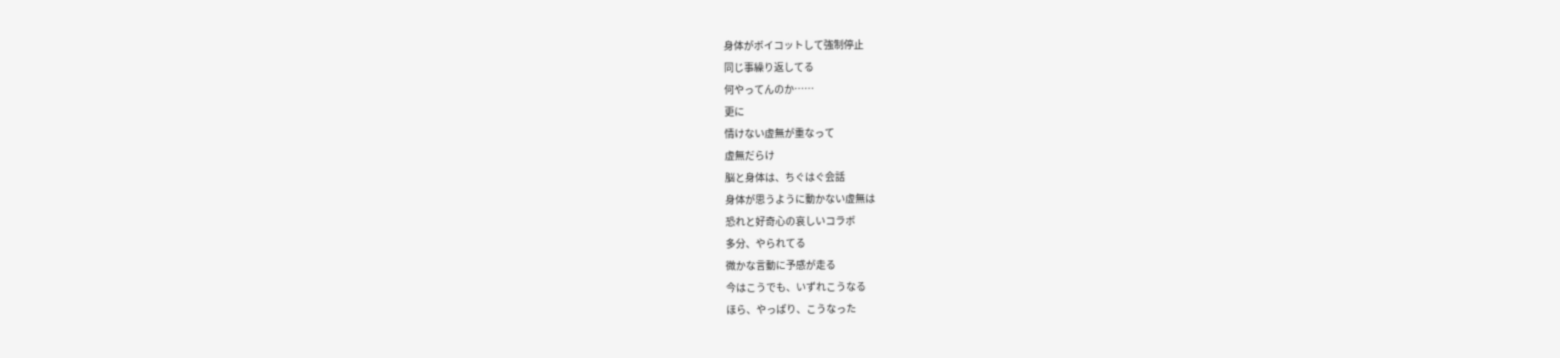身体がボイコットして強制停止
同じ事繰り返してる
何やってんのか……
更に
情けない虚無が重なって
虚無だらけ
脳と身体は、ちぐはぐ会話
身体が思うように動かない虚無は
恐れと好奇心の哀しいコラボ
多分、やられてる
微かな言動に予感が走る
今はこうでも、いずれこうなる
ほら、やっぱり、こうなった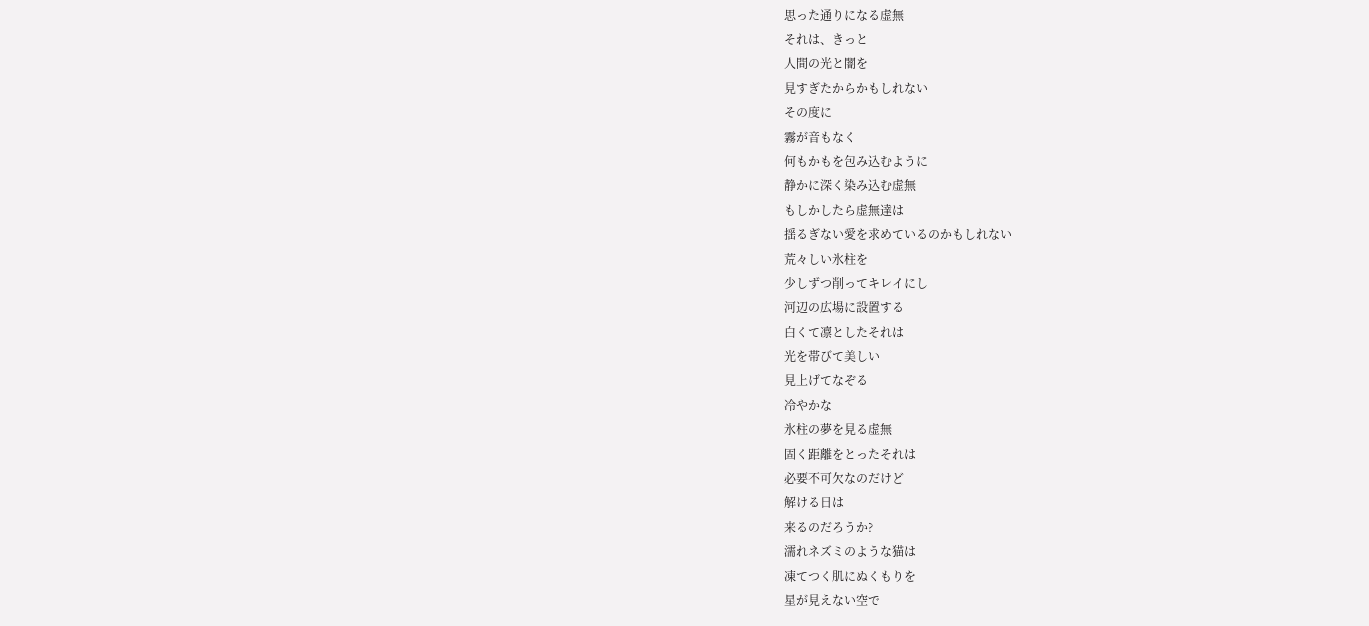思った通りになる虚無
それは、きっと
人間の光と闇を
見すぎたからかもしれない
その度に
霧が音もなく
何もかもを包み込むように
静かに深く染み込む虚無
もしかしたら虚無達は
揺るぎない愛を求めているのかもしれない
荒々しい氷柱を
少しずつ削ってキレイにし
河辺の広場に設置する
白くて凛としたそれは
光を帯びて美しい
見上げてなぞる
冷やかな
氷柱の夢を見る虚無
固く距離をとったそれは
必要不可欠なのだけど
解ける日は
来るのだろうか?
濡れネズミのような猫は
凍てつく肌にぬくもりを
星が見えない空で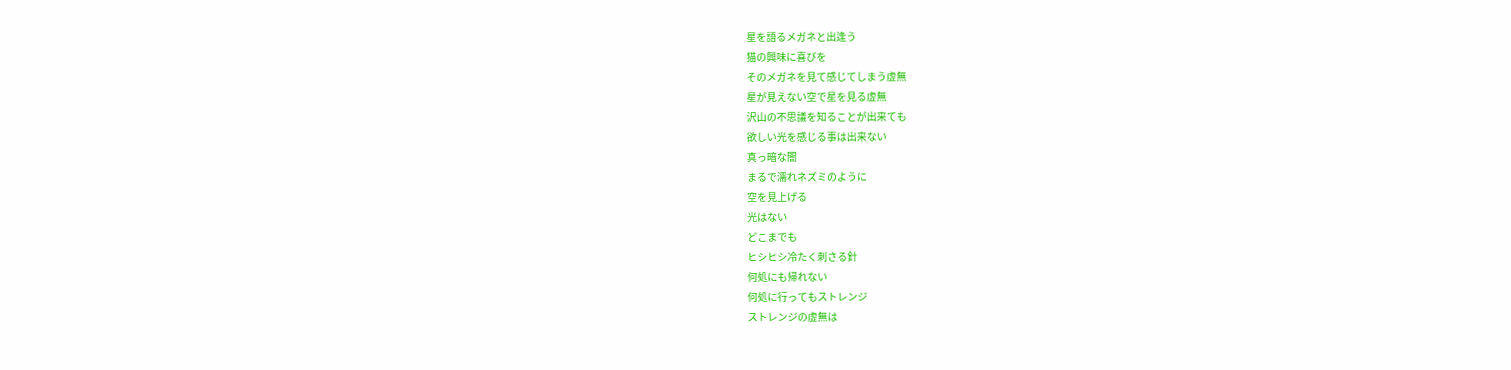星を語るメガネと出逢う
猫の興味に喜びを
そのメガネを見て感じてしまう虚無
星が見えない空で星を見る虚無
沢山の不思議を知ることが出来ても
欲しい光を感じる事は出来ない
真っ暗な闇
まるで濡れネズミのように
空を見上げる
光はない
どこまでも
ヒシヒシ冷たく刺さる針
何処にも帰れない
何処に行ってもストレンジ
ストレンジの虚無は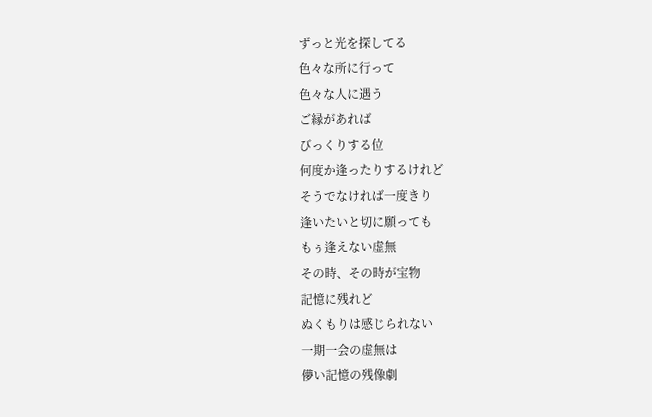ずっと光を探してる
色々な所に行って
色々な人に遇う
ご縁があれば
びっくりする位
何度か逢ったりするけれど
そうでなければ一度きり
逢いたいと切に願っても
もぅ逢えない虚無
その時、その時が宝物
記憶に残れど
ぬくもりは感じられない
一期一会の虚無は
儚い記憶の残像劇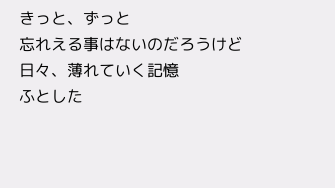きっと、ずっと
忘れえる事はないのだろうけど
日々、薄れていく記憶
ふとした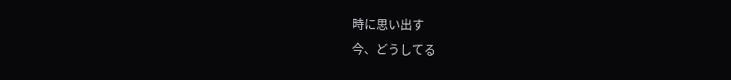時に思い出す
今、どうしてる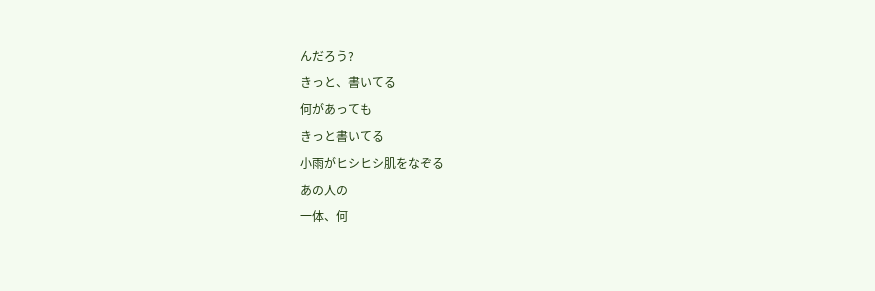んだろう?
きっと、書いてる
何があっても
きっと書いてる
小雨がヒシヒシ肌をなぞる
あの人の
一体、何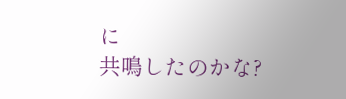に
共鳴したのかな?